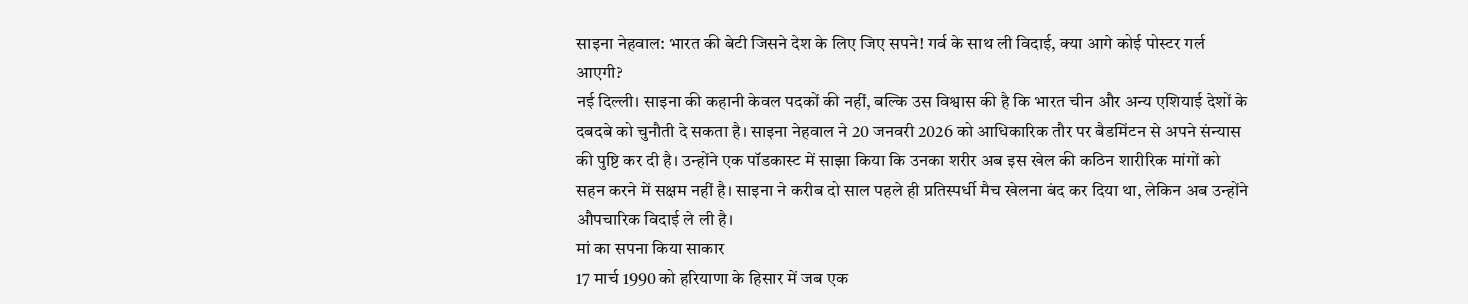साइना नेहवाल: भारत की बेटी जिसने देश के लिए जिए सपने! गर्व के साथ ली विदाई, क्या आगे कोई पोस्टर गर्ल आएगी?
नई दिल्ली। साइना की कहानी केवल पदकों की नहीं, बल्कि उस विश्वास की है कि भारत चीन और अन्य एशियाई देशों के दबदबे को चुनौती दे सकता है। साइना नेहवाल ने 20 जनवरी 2026 को आधिकारिक तौर पर बैडमिंटन से अपने संन्यास की पुष्टि कर दी है। उन्होंने एक पॉडकास्ट में साझा किया कि उनका शरीर अब इस खेल की कठिन शारीरिक मांगों को सहन करने में सक्षम नहीं है। साइना ने करीब दो साल पहले ही प्रतिस्पर्धी मैच खेलना बंद कर दिया था, लेकिन अब उन्होंने औपचारिक विदाई ले ली है।
मां का सपना किया साकार
17 मार्च 1990 को हरियाणा के हिसार में जब एक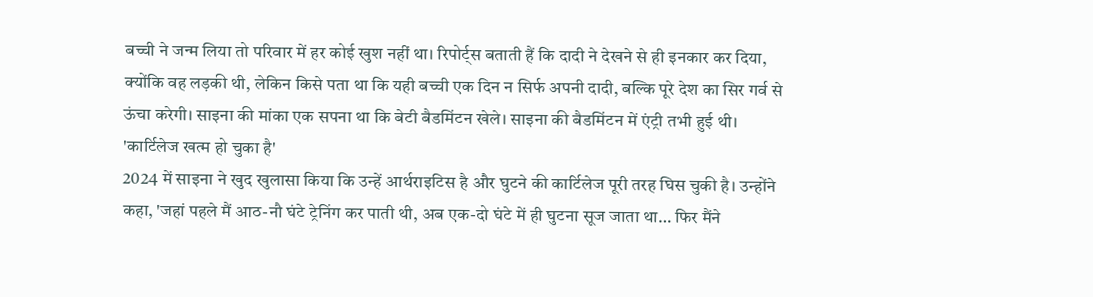बच्ची ने जन्म लिया तो परिवार में हर कोई खुश नहीं था। रिपोर्ट्स बताती हैं कि दादी ने देखने से ही इनकार कर दिया, क्योंकि वह लड़की थी, लेकिन किसे पता था कि यही बच्ची एक दिन न सिर्फ अपनी दादी, बल्कि पूरे देश का सिर गर्व से ऊंचा करेगी। साइना की मांका एक सपना था कि बेटी बैडमिंटन खेले। साइना की बैडमिंटन में एंट्री तभी हुई थी।
'कार्टिलेज खत्म हो चुका है'
2024 में साइना ने खुद खुलासा किया कि उन्हें आर्थराइटिस है और घुटने की कार्टिलेज पूरी तरह घिस चुकी है। उन्होंने कहा, 'जहां पहले मैं आठ-नौ घंटे ट्रेनिंग कर पाती थी, अब एक-दो घंटे में ही घुटना सूज जाता था… फिर मैंने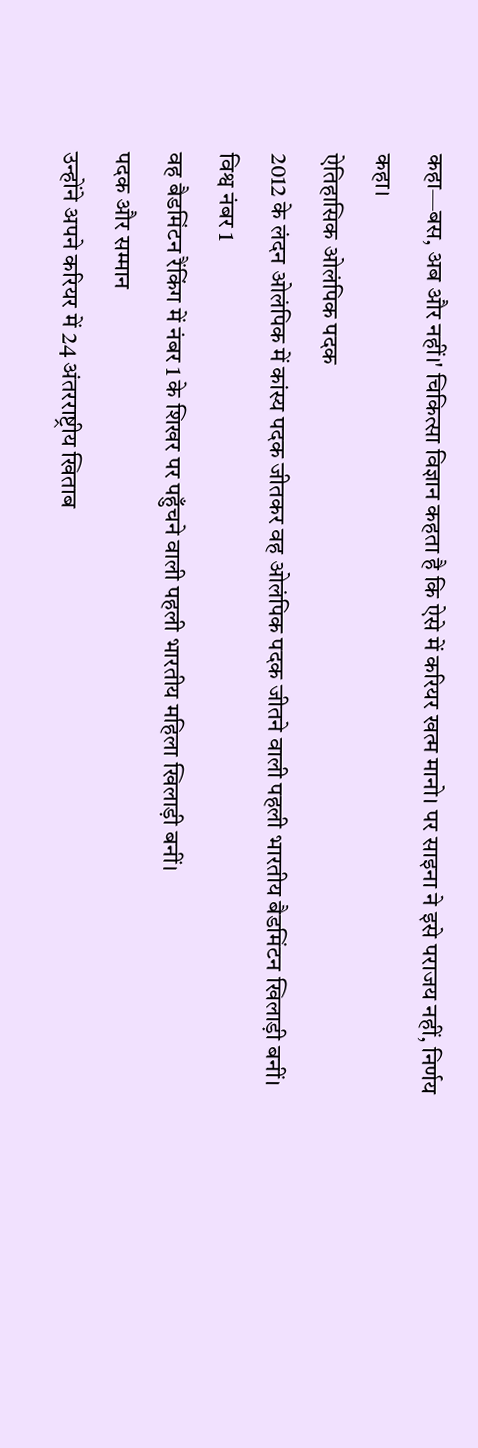कहा—बस, अब और नहीं।' चिकित्सा विज्ञान कहता है कि ऐसे में करियर खत्म मानो। पर साइना ने इसे पराजय नहीं, निर्णय कहा।
ऐतिहासिक ओलंपिक पदक
2012 के लंदन ओलंपिक में कांस्य पदक जीतकर वह ओलंपिक पदक जीतने वाली पहली भारतीय बैडमिंटन खिलाड़ी बनीं।
विश्व नंबर 1
वह बैडमिंटन रैंकिंग में नंबर 1 के शिखर पर पहुँचने वाली पहली भारतीय महिला खिलाड़ी बनीं।
पदक और सम्मान
उन्होंने अपने करियर में 24 अंतरराष्ट्रीय खिताब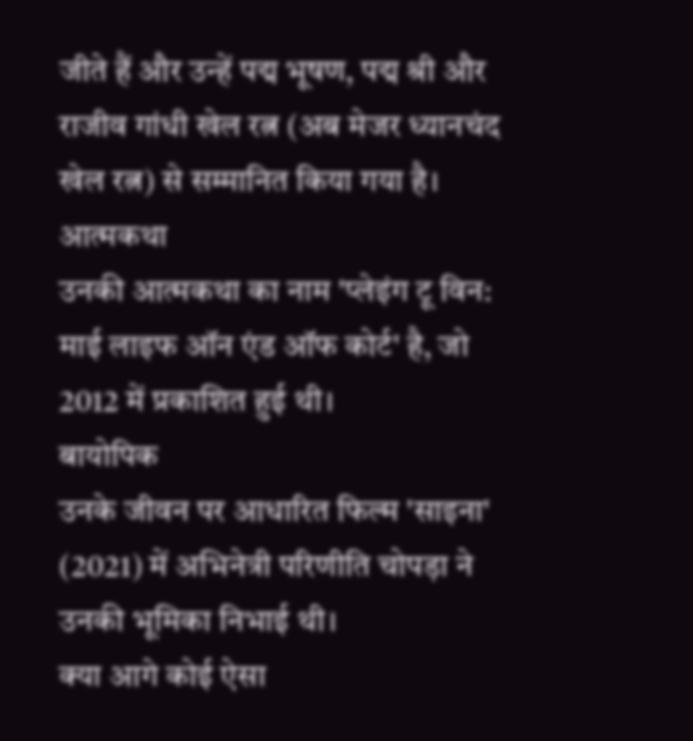जीते हैं और उन्हें पद्म भूषण, पद्म श्री और राजीव गांधी खेल रत्न (अब मेजर ध्यानचंद खेल रत्न) से सम्मानित किया गया है।
आत्मकथा
उनकी आत्मकथा का नाम 'प्लेइंग टू विन: माई लाइफ ऑन एंड ऑफ कोर्ट' है, जो 2012 में प्रकाशित हुई थी।
बायोपिक
उनके जीवन पर आधारित फिल्म 'साइना' (2021) में अभिनेत्री परिणीति चोपड़ा ने उनकी भूमिका निभाई थी।
क्या आगे कोई ऐसा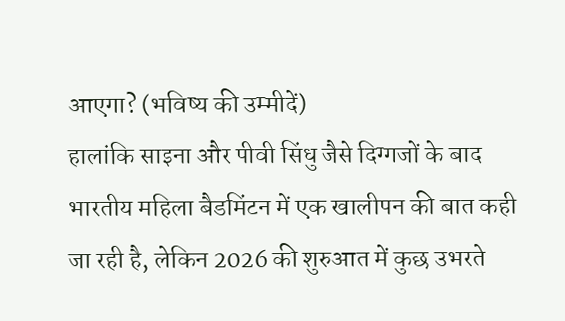आएगा? (भविष्य की उम्मीदें)
हालांकि साइना और पीवी सिंधु जैसे दिग्गजों के बाद भारतीय महिला बैडमिंटन में एक खालीपन की बात कही जा रही है, लेकिन 2026 की शुरुआत में कुछ उभरते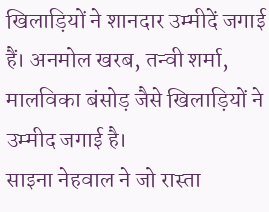खिलाड़ियों ने शानदार उम्मीदें जगाई हैं। अनमोल खरब, तन्वी शर्मा, मालविका बंसोड़ जैसे खिलाड़ियों ने उम्मीद जगाई है।
साइना नेहवाल ने जो रास्ता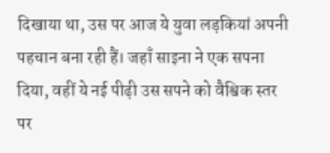दिखाया था, उस पर आज ये युवा लड़कियां अपनी पहचान बना रही हैं। जहाँ साइना ने एक सपना दिया, वहीं ये नई पीढ़ी उस सपने को वैश्विक स्तर पर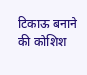टिकाऊ बनाने की कोशिश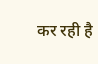कर रही है